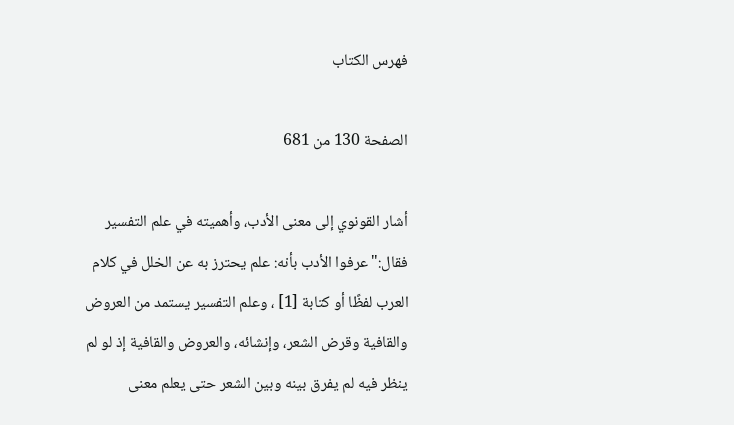فهرس الكتاب

الصفحة 130 من 681

أشار القونوي إلى معنى الأدب، وأهميته في علم التفسير فقال:"عرفوا الأدب بأنه: علم يحترز به عن الخلل في كلام العرب لفظًا أو كتابة [1] ، وعلم التفسير يستمد من العروض والقافية وقرض الشعر، وإنشائه، والعروض والقافية إذ لو لم ينظر فيه لم يفرق بينه وبين الشعر حتى يعلم معنى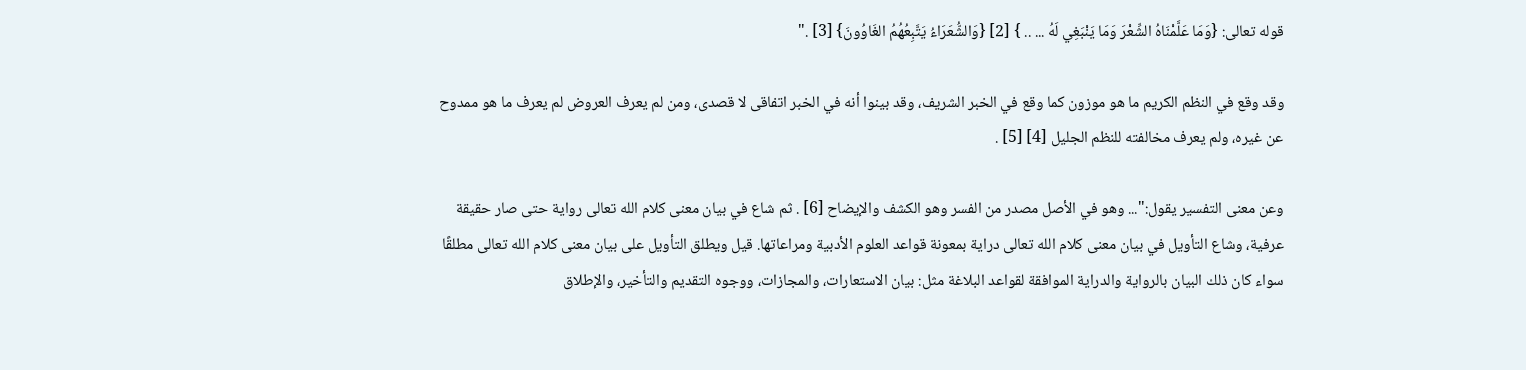قوله تعالى: {وَمَا عَلَّمْنَاهُ الشِّعْرَ وَمَا يَنْبَغِي لَهُ ... .. } [2] {وَالشُّعَرَاءُ يَتَّبِعُهُمُ الغَاوُونَ} [3] ."

وقد وقع في النظم الكريم ما هو موزون كما وقع في الخبر الشريف، وقد بينوا أنه في الخبر اتفاقى لا قصدى، ومن لم يعرف العروض لم يعرف ما هو ممدوح عن غيره، ولم يعرف مخالفته للنظم الجليل [4] [5] .

وعن معنى التفسير يقول:"... وهو في الأصل مصدر من الفسر وهو الكشف والإيضاح [6] . ثم شاع في بيان معنى كلام الله تعالى رواية حتى صار حقيقة عرفية، وشاع التأويل في بيان معنى كلام الله تعالى دراية بمعونة قواعد العلوم الأدبية ومراعاتها. قيل ويطلق التأويل على بيان معنى كلام الله تعالى مطلقًا سواء كان ذلك البيان بالرواية والدراية الموافقة لقواعد البلاغة مثل: بيان الاستعارات، والمجازات، ووجوه التقديم والتأخير، والإطلاق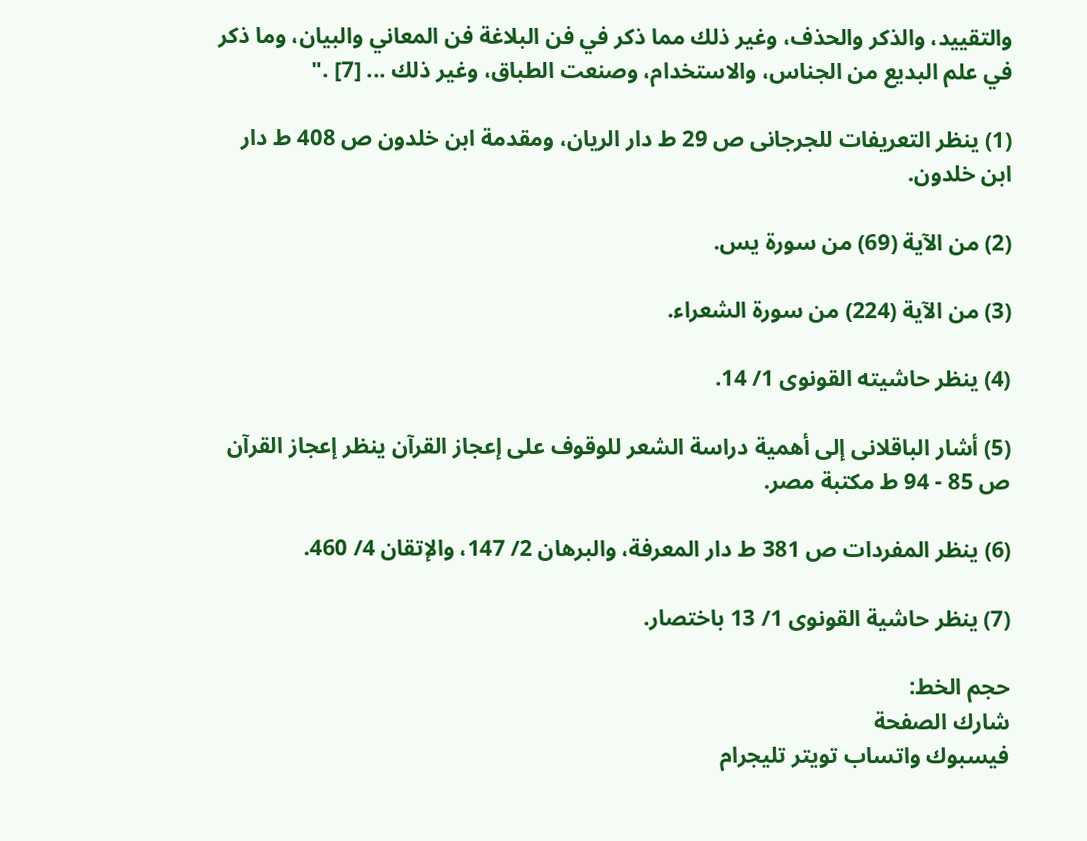والتقييد، والذكر والحذف، وغير ذلك مما ذكر في فن البلاغة فن المعاني والبيان، وما ذكر في علم البديع من الجناس، والاستخدام، وصنعت الطباق، وغير ذلك ... [7] ."

(1) ينظر التعريفات للجرجانى ص 29 ط دار الريان، ومقدمة ابن خلدون ص 408 ط دار ابن خلدون.

(2) من الآية (69) من سورة يس.

(3) من الآية (224) من سورة الشعراء.

(4) ينظر حاشيته القونوى 1/ 14.

(5) أشار الباقلانى إلى أهمية دراسة الشعر للوقوف على إعجاز القرآن ينظر إعجاز القرآن ص 85 - 94 ط مكتبة مصر.

(6) ينظر المفردات ص 381 ط دار المعرفة، والبرهان 2/ 147، والإتقان 4/ 460.

(7) ينظر حاشية القونوى 1/ 13 باختصار.

حجم الخط:
شارك الصفحة
فيسبوك واتساب تويتر تليجرام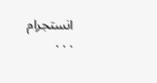انستجرام
. . .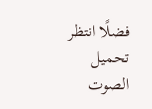فضلًا انتظر تحميل الصوت